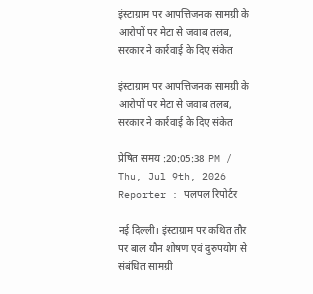इंस्टाग्राम पर आपत्तिजनक सामग्री के आरोपों पर मेटा से जवाब तलब, सरकार ने कार्रवाई के दिए संकेत

इंस्टाग्राम पर आपत्तिजनक सामग्री के आरोपों पर मेटा से जवाब तलब, सरकार ने कार्रवाई के दिए संकेत

प्रेषित समय :20:05:38 PM / Thu, Jul 9th, 2026
Reporter : पलपल रिपोर्टर

नई दिल्ली। इंस्टाग्राम पर कथित तौर पर बाल यौन शोषण एवं दुरुपयोग से संबंधित सामग्री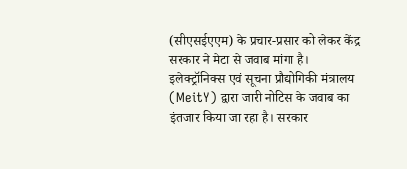(सीएसईएएम) के प्रचार-प्रसार को लेकर केंद्र सरकार ने मेटा से जवाब मांगा है। इलेक्ट्रॉनिक्स एवं सूचना प्रौद्योगिकी मंत्रालय (MeitY) द्वारा जारी नोटिस के जवाब का इंतजार किया जा रहा है। सरकार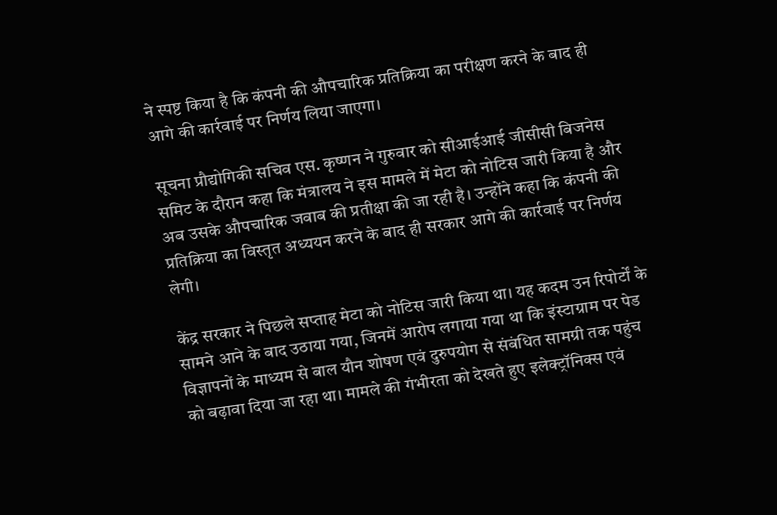ने स्पष्ट किया है कि कंपनी की औपचारिक प्रतिक्रिया का परीक्षण करने के बाद ही आगे की कार्रवाई पर निर्णय लिया जाएगा।

सूचना प्रौद्योगिकी सचिव एस. कृष्णन ने गुरुवार को सीआईआई जीसीसी बिजनेस समिट के दौरान कहा कि मंत्रालय ने इस मामले में मेटा को नोटिस जारी किया है और अब उसके औपचारिक जवाब की प्रतीक्षा की जा रही है। उन्होंने कहा कि कंपनी की प्रतिक्रिया का विस्तृत अध्ययन करने के बाद ही सरकार आगे की कार्रवाई पर निर्णय लेगी।

केंद्र सरकार ने पिछले सप्ताह मेटा को नोटिस जारी किया था। यह कदम उन रिपोर्टों के सामने आने के बाद उठाया गया, जिनमें आरोप लगाया गया था कि इंस्टाग्राम पर पेड विज्ञापनों के माध्यम से बाल यौन शोषण एवं दुरुपयोग से संबंधित सामग्री तक पहुंच को बढ़ावा दिया जा रहा था। मामले की गंभीरता को देखते हुए इलेक्ट्रॉनिक्स एवं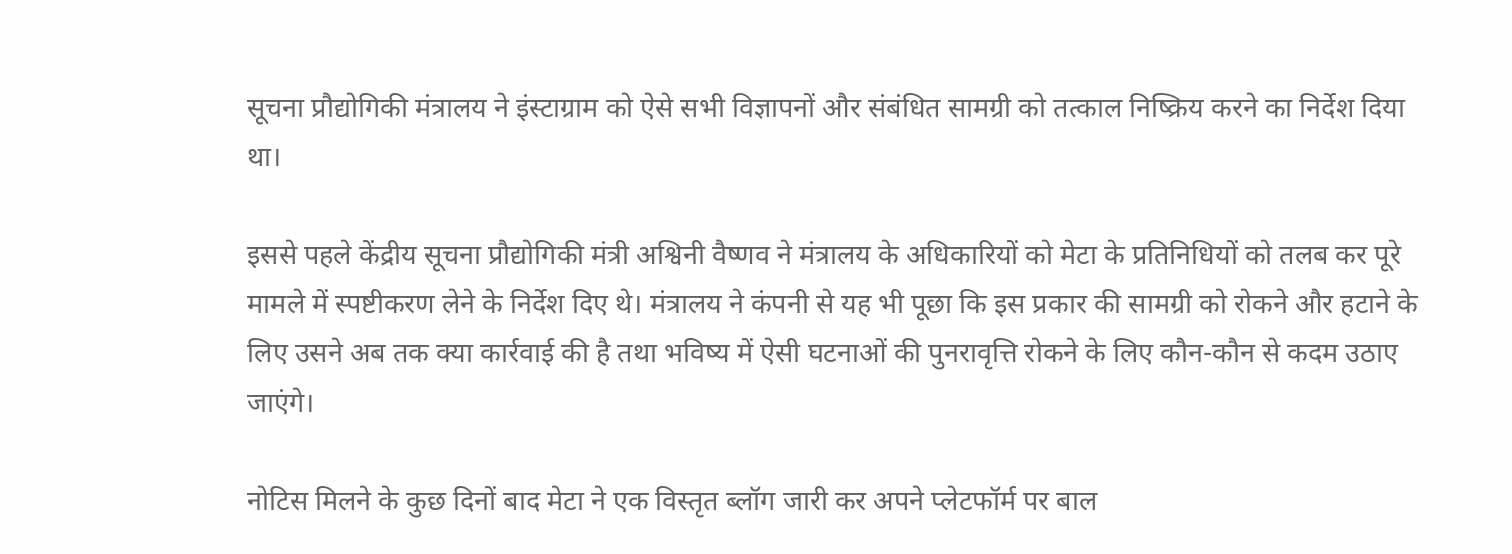सूचना प्रौद्योगिकी मंत्रालय ने इंस्टाग्राम को ऐसे सभी विज्ञापनों और संबंधित सामग्री को तत्काल निष्क्रिय करने का निर्देश दिया था।

इससे पहले केंद्रीय सूचना प्रौद्योगिकी मंत्री अश्विनी वैष्णव ने मंत्रालय के अधिकारियों को मेटा के प्रतिनिधियों को तलब कर पूरे मामले में स्पष्टीकरण लेने के निर्देश दिए थे। मंत्रालय ने कंपनी से यह भी पूछा कि इस प्रकार की सामग्री को रोकने और हटाने के लिए उसने अब तक क्या कार्रवाई की है तथा भविष्य में ऐसी घटनाओं की पुनरावृत्ति रोकने के लिए कौन-कौन से कदम उठाए जाएंगे।

नोटिस मिलने के कुछ दिनों बाद मेटा ने एक विस्तृत ब्लॉग जारी कर अपने प्लेटफॉर्म पर बाल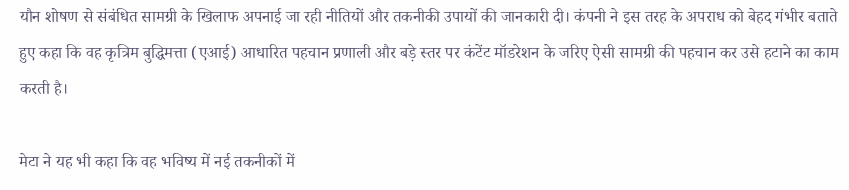यौन शोषण से संबंधित सामग्री के खिलाफ अपनाई जा रही नीतियों और तकनीकी उपायों की जानकारी दी। कंपनी ने इस तरह के अपराध को बेहद गंभीर बताते हुए कहा कि वह कृत्रिम बुद्धिमत्ता (एआई) आधारित पहचान प्रणाली और बड़े स्तर पर कंटेंट मॉडरेशन के जरिए ऐसी सामग्री की पहचान कर उसे हटाने का काम करती है।

मेटा ने यह भी कहा कि वह भविष्य में नई तकनीकों में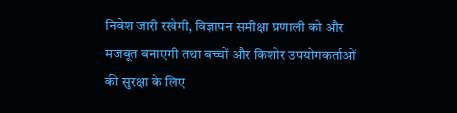निवेश जारी रखेगी, विज्ञापन समीक्षा प्रणाली को और मजबूत बनाएगी तथा बच्चों और किशोर उपयोगकर्ताओं की सुरक्षा के लिए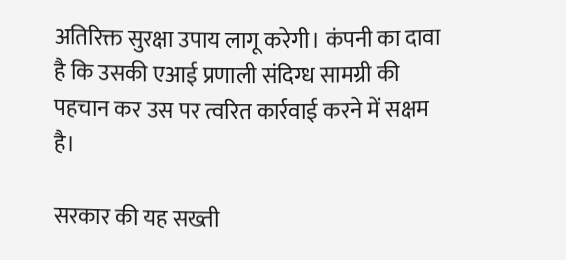अतिरिक्त सुरक्षा उपाय लागू करेगी। कंपनी का दावा है कि उसकी एआई प्रणाली संदिग्ध सामग्री की पहचान कर उस पर त्वरित कार्रवाई करने में सक्षम है।

सरकार की यह सख्ती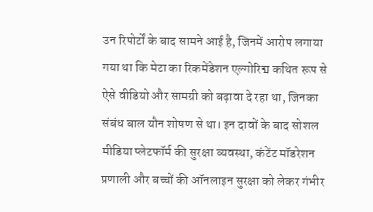उन रिपोर्टों के बाद सामने आई है, जिनमें आरोप लगाया गया था कि मेटा का रिकमेंडेशन एल्गोरिद्म कथित रूप से ऐसे वीडियो और सामग्री को बढ़ावा दे रहा था, जिनका संबंध बाल यौन शोषण से था। इन दावों के बाद सोशल मीडिया प्लेटफॉर्म की सुरक्षा व्यवस्था, कंटेंट मॉडरेशन प्रणाली और बच्चों की ऑनलाइन सुरक्षा को लेकर गंभीर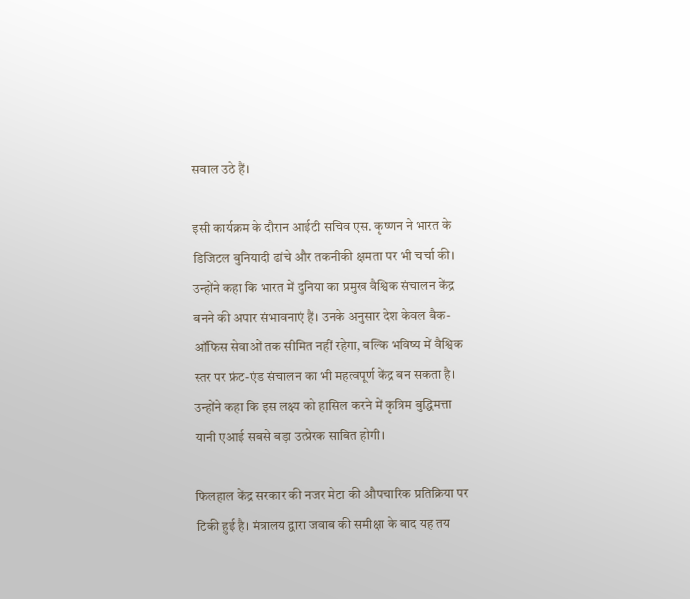सवाल उठे हैं।

इसी कार्यक्रम के दौरान आईटी सचिव एस. कृष्णन ने भारत के डिजिटल बुनियादी ढांचे और तकनीकी क्षमता पर भी चर्चा की। उन्होंने कहा कि भारत में दुनिया का प्रमुख वैश्विक संचालन केंद्र बनने की अपार संभावनाएं हैं। उनके अनुसार देश केवल बैक-ऑफिस सेवाओं तक सीमित नहीं रहेगा, बल्कि भविष्य में वैश्विक स्तर पर फ्रंट-एंड संचालन का भी महत्वपूर्ण केंद्र बन सकता है। उन्होंने कहा कि इस लक्ष्य को हासिल करने में कृत्रिम बुद्धिमत्ता यानी एआई सबसे बड़ा उत्प्रेरक साबित होगी।

फिलहाल केंद्र सरकार की नजर मेटा की औपचारिक प्रतिक्रिया पर टिकी हुई है। मंत्रालय द्वारा जवाब की समीक्षा के बाद यह तय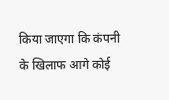किया जाएगा कि कंपनी के खिलाफ आगे कोई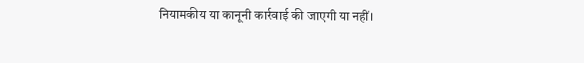नियामकीय या कानूनी कार्रवाई की जाएगी या नहीं।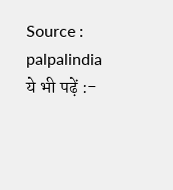Source : palpalindia ये भी पढ़ें :-